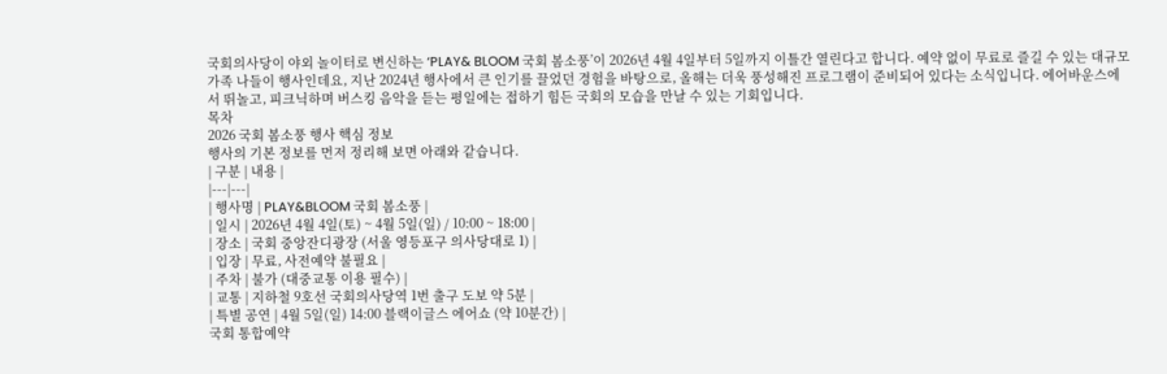국회의사당이 야외 놀이터로 변신하는 ‘PLAY& BLOOM 국회 봄소풍’이 2026년 4월 4일부터 5일까지 이틀간 열린다고 합니다. 예약 없이 무료로 즐길 수 있는 대규모 가족 나들이 행사인데요, 지난 2024년 행사에서 큰 인기를 끌었던 경험을 바탕으로, 올해는 더욱 풍성해진 프로그램이 준비되어 있다는 소식입니다. 에어바운스에서 뛰놀고, 피크닉하며 버스킹 음악을 듣는 평일에는 접하기 힘든 국회의 모습을 만날 수 있는 기회입니다.
목차
2026 국회 봄소풍 행사 핵심 정보
행사의 기본 정보를 먼저 정리해 보면 아래와 같습니다.
| 구분 | 내용 |
|---|---|
| 행사명 | PLAY&BLOOM 국회 봄소풍 |
| 일시 | 2026년 4월 4일(토) ~ 4월 5일(일) / 10:00 ~ 18:00 |
| 장소 | 국회 중앙잔디광장 (서울 영등포구 의사당대로 1) |
| 입장 | 무료, 사전예약 불필요 |
| 주차 | 불가 (대중교통 이용 필수) |
| 교통 | 지하철 9호선 국회의사당역 1번 출구 도보 약 5분 |
| 특별 공연 | 4월 5일(일) 14:00 블랙이글스 에어쇼 (약 10분간) |
국회 통합예약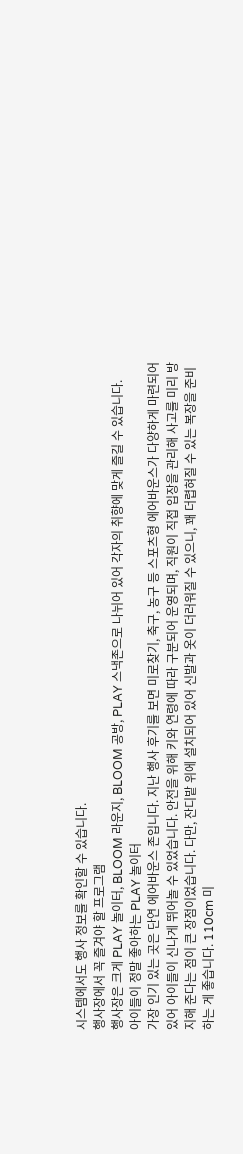시스템에서도 행사 정보를 확인할 수 있습니다.
행사장에서 꼭 즐겨야 할 프로그램
행사장은 크게 PLAY 놀이터, BLOOM 라운지, BLOOM 공방, PLAY 스낵존으로 나뉘어 있어 각자의 취향에 맞게 즐길 수 있습니다.
아이들이 정말 좋아하는 PLAY 놀이터
가장 인기 있는 곳은 단연 에어바운스 존입니다. 지난 행사 후기를 보면 미로찾기, 축구, 농구 등 스포츠형 에어바운스가 다양하게 마련되어 있어 아이들이 신나게 뛰어놀 수 있었습니다. 안전을 위해 키와 연령에 따라 구분되어 운영되며, 직원이 직접 입장을 관리해 사고를 미리 방지해 준다는 점이 큰 장점이었습니다. 다만, 잔디밭 위에 설치되어 있어 신발과 옷이 더러워질 수 있으니, 꽤 더렵혀질 수 있는 복장을 준비하는 게 좋습니다. 110cm 미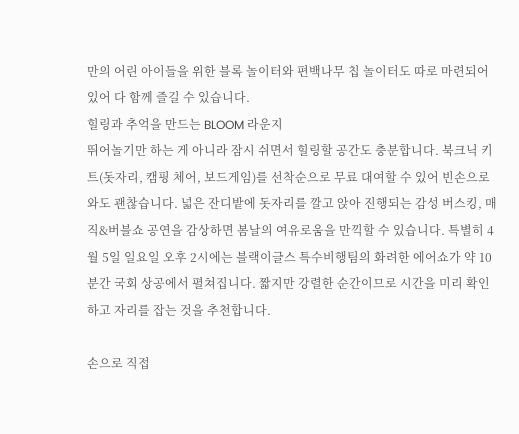만의 어린 아이들을 위한 블록 놀이터와 편백나무 칩 놀이터도 따로 마련되어 있어 다 함께 즐길 수 있습니다.
힐링과 추억을 만드는 BLOOM 라운지
뛰어놀기만 하는 게 아니라 잠시 쉬면서 힐링할 공간도 충분합니다. 북크닉 키트(돗자리, 캠핑 체어, 보드게임)를 선착순으로 무료 대여할 수 있어 빈손으로 와도 괜찮습니다. 넓은 잔디밭에 돗자리를 깔고 앉아 진행되는 감성 버스킹, 매직&버블쇼 공연을 감상하면 봄날의 여유로움을 만끽할 수 있습니다. 특별히 4월 5일 일요일 오후 2시에는 블랙이글스 특수비행팀의 화려한 에어쇼가 약 10분간 국회 상공에서 펼쳐집니다. 짧지만 강렬한 순간이므로 시간을 미리 확인하고 자리를 잡는 것을 추천합니다.

손으로 직접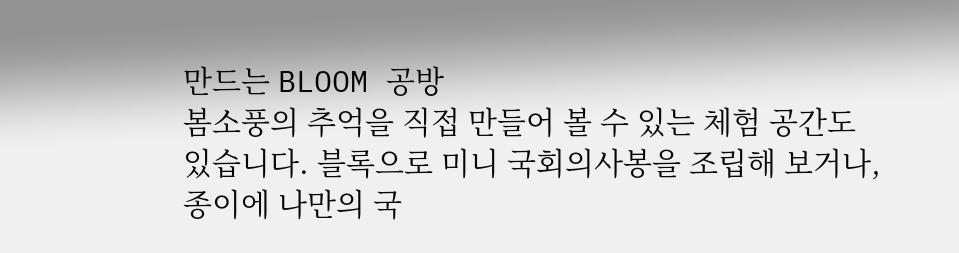만드는 BLOOM 공방
봄소풍의 추억을 직접 만들어 볼 수 있는 체험 공간도 있습니다. 블록으로 미니 국회의사봉을 조립해 보거나, 종이에 나만의 국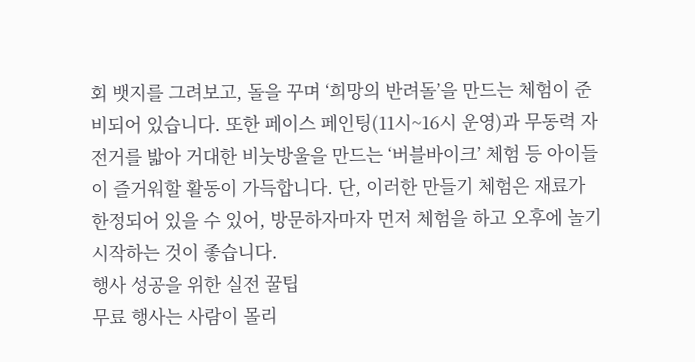회 뱃지를 그려보고, 돌을 꾸며 ‘희망의 반려돌’을 만드는 체험이 준비되어 있습니다. 또한 페이스 페인팅(11시~16시 운영)과 무동력 자전거를 밟아 거대한 비눗방울을 만드는 ‘버블바이크’ 체험 등 아이들이 즐거워할 활동이 가득합니다. 단, 이러한 만들기 체험은 재료가 한정되어 있을 수 있어, 방문하자마자 먼저 체험을 하고 오후에 놀기 시작하는 것이 좋습니다.
행사 성공을 위한 실전 꿀팁
무료 행사는 사람이 몰리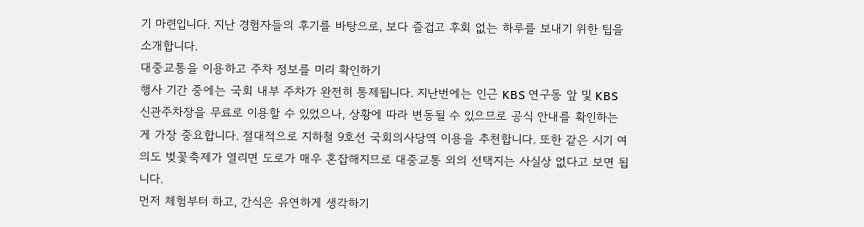기 마련입니다. 지난 경험자들의 후기를 바탕으로, 보다 즐겁고 후회 없는 하루를 보내기 위한 팁을 소개합니다.
대중교통을 이용하고 주차 정보를 미리 확인하기
행사 기간 중에는 국회 내부 주차가 완전히 통제됩니다. 지난번에는 인근 KBS 연구동 앞 및 KBS 신관주차장을 무료로 이용할 수 있었으나, 상황에 따라 변동될 수 있으므로 공식 안내를 확인하는 게 가장 중요합니다. 절대적으로 지하철 9호선 국회의사당역 이용을 추천합니다. 또한 같은 시기 여의도 벚꽃축제가 열리면 도로가 매우 혼잡해지므로 대중교통 외의 선택지는 사실상 없다고 보면 됩니다.
먼저 체험부터 하고, 간식은 유연하게 생각하기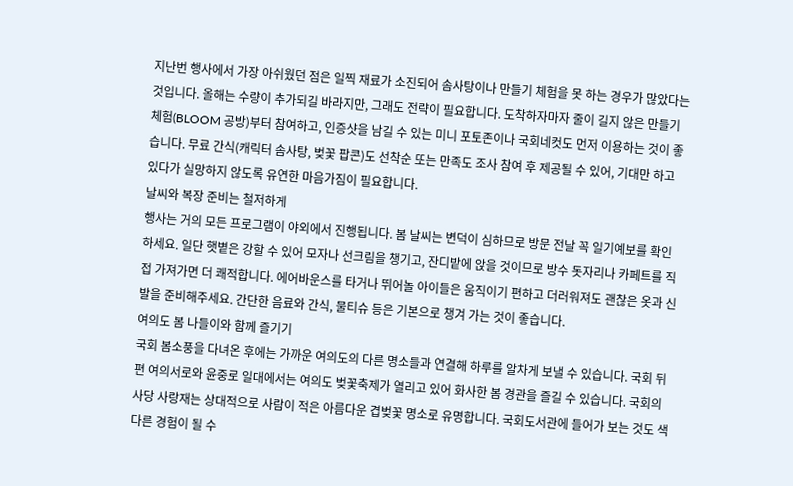지난번 행사에서 가장 아쉬웠던 점은 일찍 재료가 소진되어 솜사탕이나 만들기 체험을 못 하는 경우가 많았다는 것입니다. 올해는 수량이 추가되길 바라지만, 그래도 전략이 필요합니다. 도착하자마자 줄이 길지 않은 만들기 체험(BLOOM 공방)부터 참여하고, 인증샷을 남길 수 있는 미니 포토존이나 국회네컷도 먼저 이용하는 것이 좋습니다. 무료 간식(캐릭터 솜사탕, 벚꽃 팝콘)도 선착순 또는 만족도 조사 참여 후 제공될 수 있어, 기대만 하고 있다가 실망하지 않도록 유연한 마음가짐이 필요합니다.
날씨와 복장 준비는 철저하게
행사는 거의 모든 프로그램이 야외에서 진행됩니다. 봄 날씨는 변덕이 심하므로 방문 전날 꼭 일기예보를 확인하세요. 일단 햇볕은 강할 수 있어 모자나 선크림을 챙기고, 잔디밭에 앉을 것이므로 방수 돗자리나 카페트를 직접 가져가면 더 쾌적합니다. 에어바운스를 타거나 뛰어놀 아이들은 움직이기 편하고 더러워져도 괜찮은 옷과 신발을 준비해주세요. 간단한 음료와 간식, 물티슈 등은 기본으로 챙겨 가는 것이 좋습니다.
여의도 봄 나들이와 함께 즐기기
국회 봄소풍을 다녀온 후에는 가까운 여의도의 다른 명소들과 연결해 하루를 알차게 보낼 수 있습니다. 국회 뒤편 여의서로와 윤중로 일대에서는 여의도 벚꽃축제가 열리고 있어 화사한 봄 경관을 즐길 수 있습니다. 국회의사당 사랑재는 상대적으로 사람이 적은 아름다운 겹벚꽃 명소로 유명합니다. 국회도서관에 들어가 보는 것도 색다른 경험이 될 수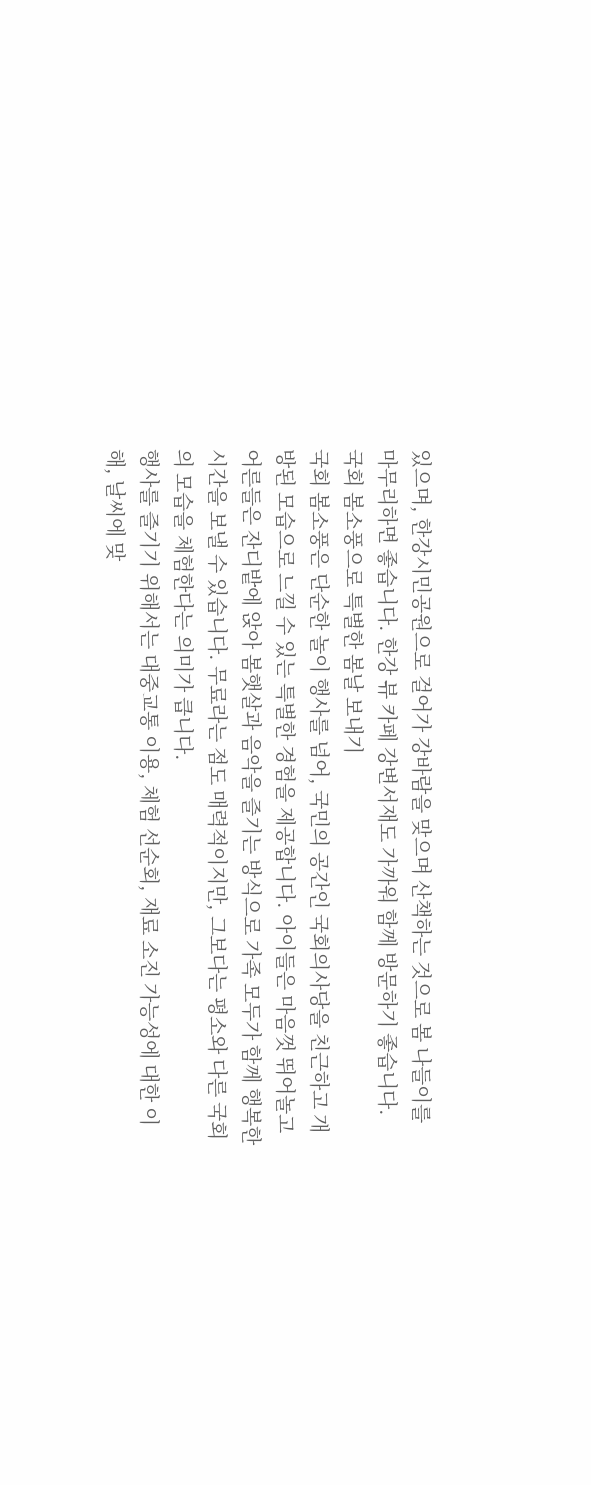있으며, 한강시민공원으로 걸어가 강바람을 맞으며 산책하는 것으로 봄 나들이를 마무리하면 좋습니다. 한강 뷰 카페 강변서재도 가까워 함께 방문하기 좋습니다.
국회 봄소풍으로 특별한 봄날 보내기
국회 봄소풍은 단순한 놀이 행사를 넘어, 국민의 공간인 국회의사당을 친근하고 개방된 모습으로 느낄 수 있는 특별한 경험을 제공합니다. 아이들은 마음껏 뛰어놀고 어른들은 잔디밭에 앉아 봄햇살과 음악을 즐기는 방식으로 가족 모두가 함께 행복한 시간을 보낼 수 있습니다. 무료라는 점도 매력적이지만, 그보다는 평소와 다른 국회의 모습을 체험한다는 의미가 큽니다.
행사를 즐기기 위해서는 대중교통 이용, 체험 선순회, 재료 소진 가능성에 대한 이해, 날씨에 맞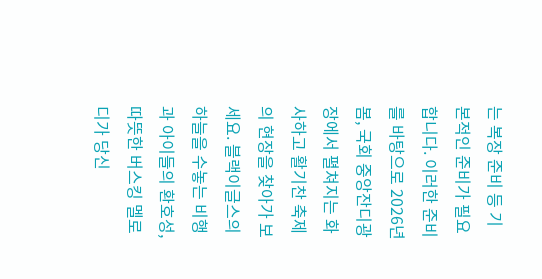는 복장 준비 등 기본적인 준비가 필요합니다. 이러한 준비를 바탕으로 2026년 봄, 국회 중앙잔디광장에서 펼쳐지는 화사하고 활기찬 축제의 현장을 찾아가 보세요. 블랙이글스의 하늘을 수놓는 비행과 아이들의 환호성, 따뜻한 버스킹 멜로디가 당신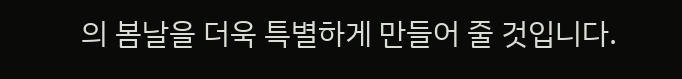의 봄날을 더욱 특별하게 만들어 줄 것입니다.